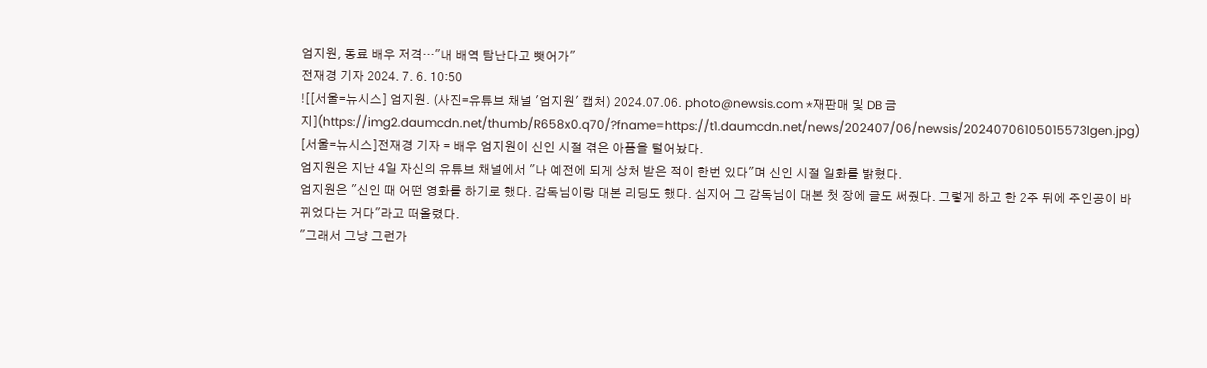엄지원, 동료 배우 저격…"내 배역 탐난다고 뺏어가"
전재경 기자 2024. 7. 6. 10:50
![[서울=뉴시스] 엄지원. (사진=유튜브 채널 '엄지원' 캡처) 2024.07.06. photo@newsis.com *재판매 및 DB 금지](https://img2.daumcdn.net/thumb/R658x0.q70/?fname=https://t1.daumcdn.net/news/202407/06/newsis/20240706105015573lgen.jpg)
[서울=뉴시스]전재경 기자 = 배우 엄지원이 신인 시절 겪은 아픔을 털어놨다.
엄지원은 지난 4일 자신의 유튜브 채널에서 "나 예전에 되게 상처 받은 적이 한번 있다"며 신인 시절 일화를 밝혔다.
엄지원은 "신인 때 어떤 영화를 하기로 했다. 감독님이랑 대본 리딩도 했다. 심지어 그 감독님이 대본 첫 장에 글도 써줬다. 그렇게 하고 한 2주 뒤에 주인공이 바뀌었다는 거다"라고 떠올렸다.
"그래서 그냥 그런가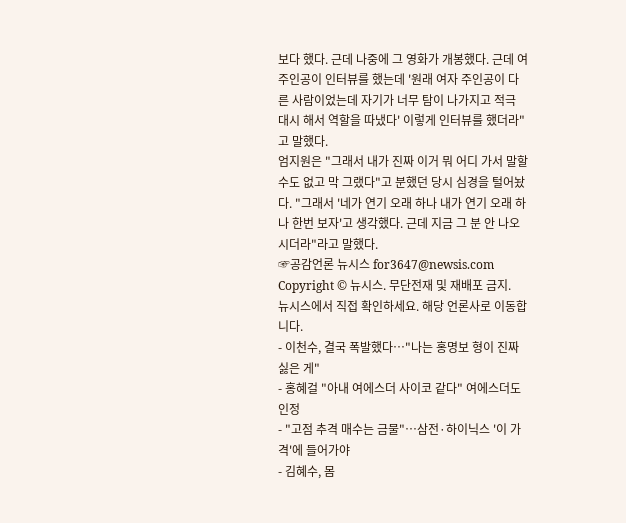보다 했다. 근데 나중에 그 영화가 개봉했다. 근데 여주인공이 인터뷰를 했는데 '원래 여자 주인공이 다른 사람이었는데 자기가 너무 탐이 나가지고 적극 대시 해서 역할을 따냈다' 이렇게 인터뷰를 했더라"고 말했다.
엄지원은 "그래서 내가 진짜 이거 뭐 어디 가서 말할 수도 없고 막 그랬다"고 분했던 당시 심경을 털어놨다. "그래서 '네가 연기 오래 하나 내가 연기 오래 하나 한번 보자'고 생각했다. 근데 지금 그 분 안 나오시더라"라고 말했다.
☞공감언론 뉴시스 for3647@newsis.com
Copyright © 뉴시스. 무단전재 및 재배포 금지.
뉴시스에서 직접 확인하세요. 해당 언론사로 이동합니다.
- 이천수, 결국 폭발했다…"나는 홍명보 형이 진짜 싫은 게"
- 홍혜걸 "아내 여에스더 사이코 같다" 여에스더도 인정
- "고점 추격 매수는 금물"…삼전·하이닉스 '이 가격'에 들어가야
- 김혜수, 몸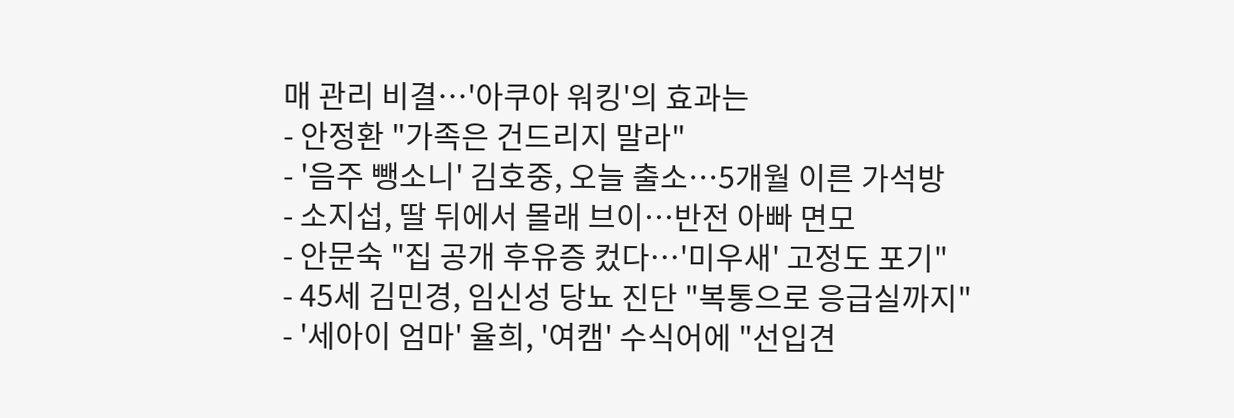매 관리 비결…'아쿠아 워킹'의 효과는
- 안정환 "가족은 건드리지 말라"
- '음주 뺑소니' 김호중, 오늘 출소…5개월 이른 가석방
- 소지섭, 딸 뒤에서 몰래 브이…반전 아빠 면모
- 안문숙 "집 공개 후유증 컸다…'미우새' 고정도 포기"
- 45세 김민경, 임신성 당뇨 진단 "복통으로 응급실까지"
- '세아이 엄마' 율희, '여캠' 수식어에 "선입견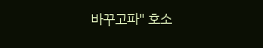바꾸고파" 호소